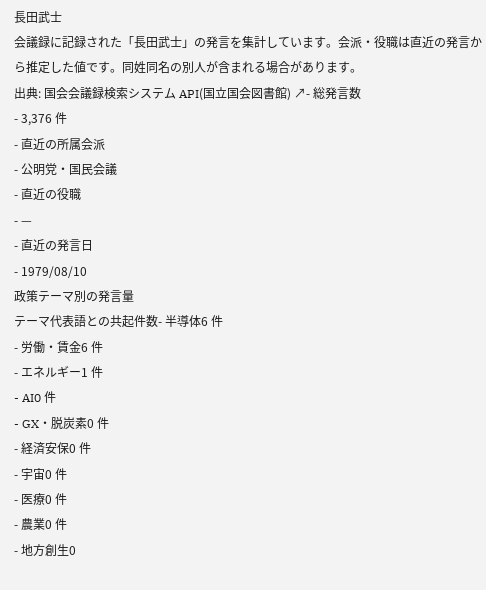長田武士
会議録に記録された「長田武士」の発言を集計しています。会派・役職は直近の発言から推定した値です。同姓同名の別人が含まれる場合があります。
出典: 国会会議録検索システム API(国立国会図書館) ↗- 総発言数
- 3,376 件
- 直近の所属会派
- 公明党・国民会議
- 直近の役職
- —
- 直近の発言日
- 1979/08/10
政策テーマ別の発言量
テーマ代表語との共起件数- 半導体6 件
- 労働・賃金6 件
- エネルギー1 件
- AI0 件
- GX・脱炭素0 件
- 経済安保0 件
- 宇宙0 件
- 医療0 件
- 農業0 件
- 地方創生0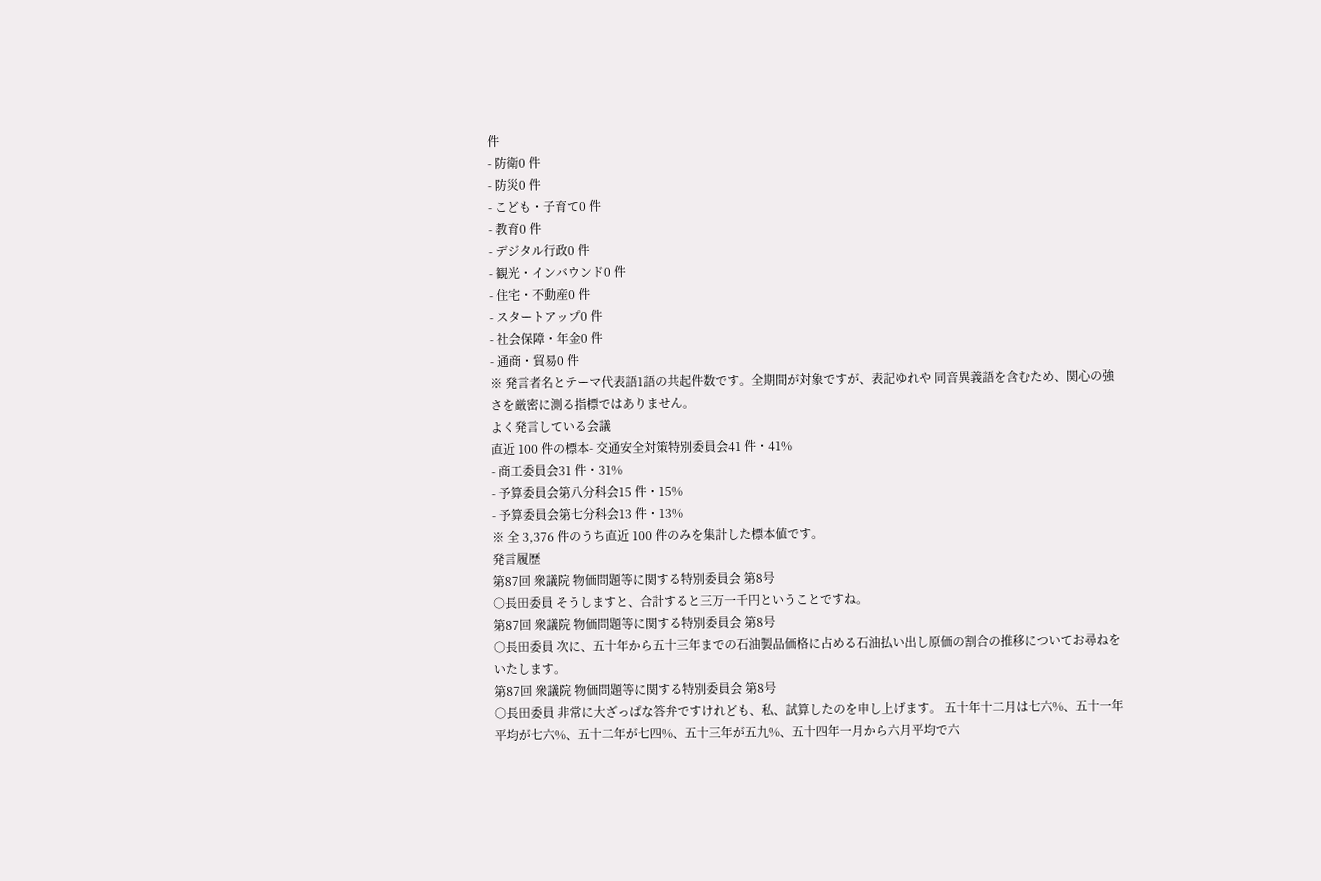件
- 防衛0 件
- 防災0 件
- こども・子育て0 件
- 教育0 件
- デジタル行政0 件
- 観光・インバウンド0 件
- 住宅・不動産0 件
- スタートアップ0 件
- 社会保障・年金0 件
- 通商・貿易0 件
※ 発言者名とテーマ代表語1語の共起件数です。全期間が対象ですが、表記ゆれや 同音異義語を含むため、関心の強さを厳密に測る指標ではありません。
よく発言している会議
直近 100 件の標本- 交通安全対策特別委員会41 件・41%
- 商工委員会31 件・31%
- 予算委員会第八分科会15 件・15%
- 予算委員会第七分科会13 件・13%
※ 全 3,376 件のうち直近 100 件のみを集計した標本値です。
発言履歴
第87回 衆議院 物価問題等に関する特別委員会 第8号
○長田委員 そうしますと、合計すると三万一千円ということですね。
第87回 衆議院 物価問題等に関する特別委員会 第8号
○長田委員 次に、五十年から五十三年までの石油製品価格に占める石油払い出し原価の割合の推移についてお尋ねをいたします。
第87回 衆議院 物価問題等に関する特別委員会 第8号
○長田委員 非常に大ざっぱな答弁ですけれども、私、試算したのを申し上げます。 五十年十二月は七六%、五十一年平均が七六%、五十二年が七四%、五十三年が五九%、五十四年一月から六月平均で六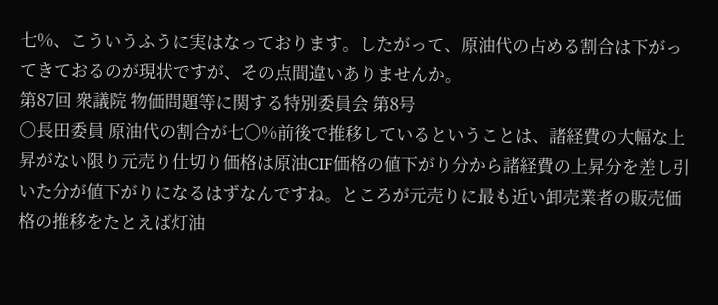七%、こういうふうに実はなっております。したがって、原油代の占める割合は下がってきておるのが現状ですが、その点間違いありませんか。
第87回 衆議院 物価問題等に関する特別委員会 第8号
○長田委員 原油代の割合が七〇%前後で推移しているということは、諸経費の大幅な上昇がない限り元売り仕切り価格は原油CIF価格の値下がり分から諸経費の上昇分を差し引いた分が値下がりになるはずなんですね。ところが元売りに最も近い卸売業者の販売価格の推移をたとえば灯油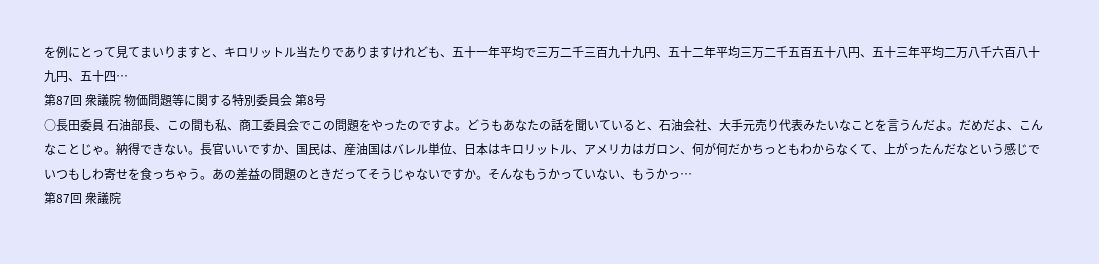を例にとって見てまいりますと、キロリットル当たりでありますけれども、五十一年平均で三万二千三百九十九円、五十二年平均三万二千五百五十八円、五十三年平均二万八千六百八十九円、五十四…
第87回 衆議院 物価問題等に関する特別委員会 第8号
○長田委員 石油部長、この間も私、商工委員会でこの問題をやったのですよ。どうもあなたの話を聞いていると、石油会社、大手元売り代表みたいなことを言うんだよ。だめだよ、こんなことじゃ。納得できない。長官いいですか、国民は、産油国はバレル単位、日本はキロリットル、アメリカはガロン、何が何だかちっともわからなくて、上がったんだなという感じでいつもしわ寄せを食っちゃう。あの差益の問題のときだってそうじゃないですか。そんなもうかっていない、もうかっ…
第87回 衆議院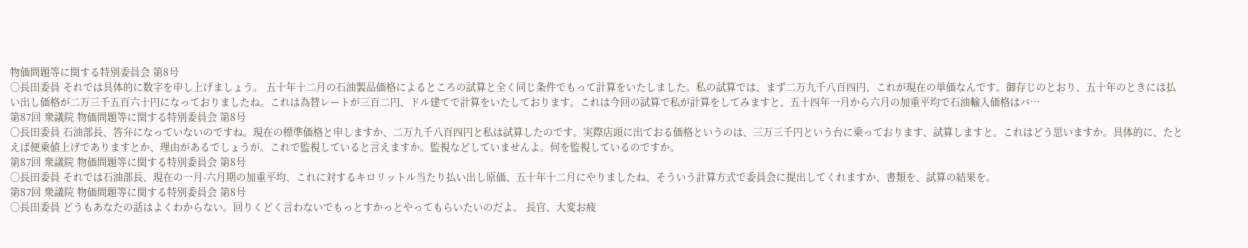物価問題等に関する特別委員会 第8号
○長田委員 それでは具体的に数字を申し上げましょう。 五十年十二月の石油製品価格によるところの試算と全く同じ条件でもって計算をいたしました。私の試算では、まず二万九千八百四円、これが現在の単価なんです。御存じのとおり、五十年のときには払い出し価格が二万三千五百六十円になっておりましたね。これは為替レートが三百二円、ドル建てで計算をいたしております。これは今回の試算で私が計算をしてみますと、五十四年一月から六月の加重平均で石油輸入価格はバ…
第87回 衆議院 物価問題等に関する特別委員会 第8号
○長田委員 石油部長、答弁になっていないのですね。現在の標準価格と申しますか、二万九千八百四円と私は試算したのです。実際店頭に出ておる価格というのは、三万三千円という台に乗っております、試算しますと。これはどう思いますか。具体的に、たとえば便乗値上げでありますとか、理由があるでしょうが。これで監視していると言えますか。監視などしていませんよ。何を監視しているのですか。
第87回 衆議院 物価問題等に関する特別委員会 第8号
○長田委員 それでは石油部長、現在の一月-六月期の加重平均、これに対するキロリットル当たり払い出し原価、五十年十二月にやりましたね、そういう計算方式で委員会に提出してくれますか、書類を、試算の結果を。
第87回 衆議院 物価問題等に関する特別委員会 第8号
○長田委員 どうもあなたの話はよくわからない。回りくどく言わないでもっとすかっとやってもらいたいのだよ。 長官、大変お疲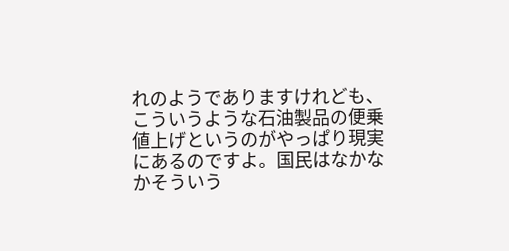れのようでありますけれども、こういうような石油製品の便乗値上げというのがやっぱり現実にあるのですよ。国民はなかなかそういう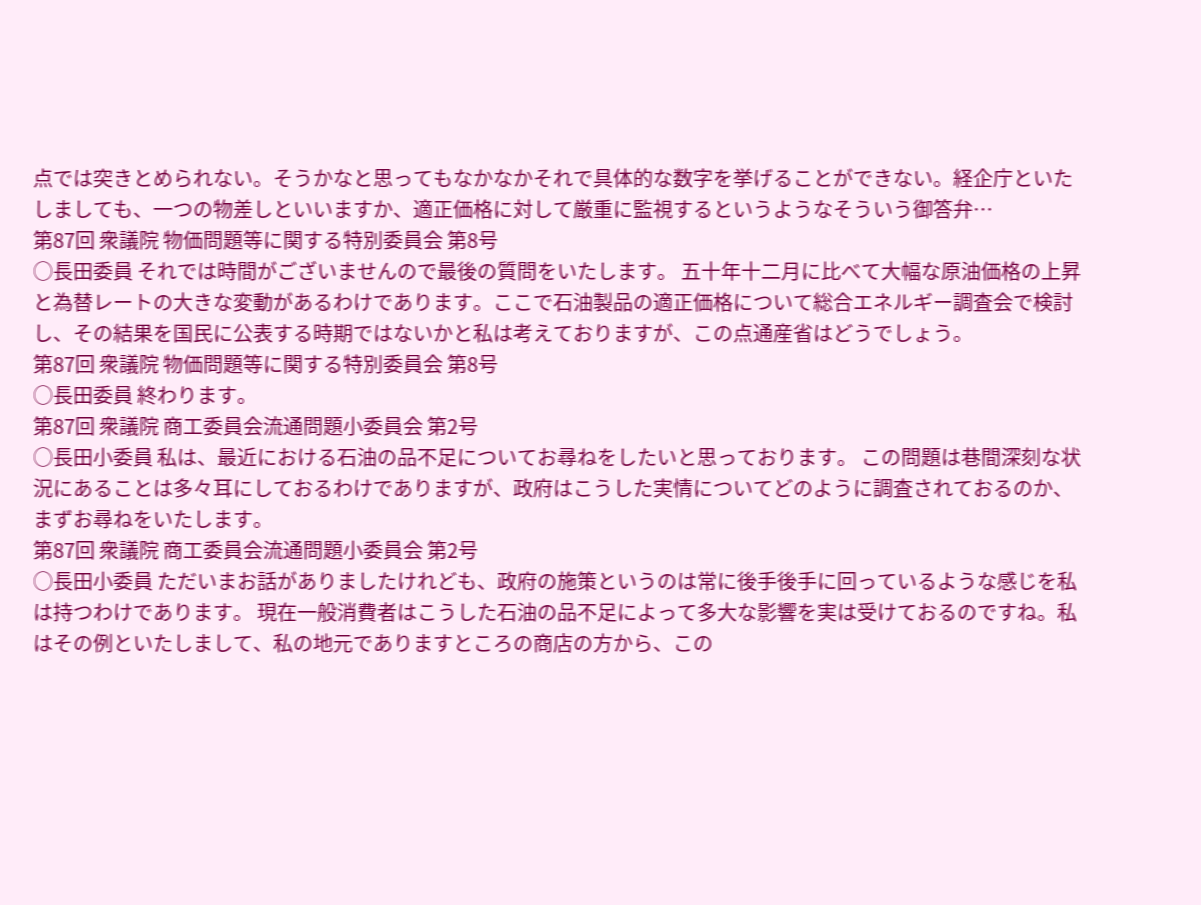点では突きとめられない。そうかなと思ってもなかなかそれで具体的な数字を挙げることができない。経企庁といたしましても、一つの物差しといいますか、適正価格に対して厳重に監視するというようなそういう御答弁…
第87回 衆議院 物価問題等に関する特別委員会 第8号
○長田委員 それでは時間がございませんので最後の質問をいたします。 五十年十二月に比べて大幅な原油価格の上昇と為替レートの大きな変動があるわけであります。ここで石油製品の適正価格について総合エネルギー調査会で検討し、その結果を国民に公表する時期ではないかと私は考えておりますが、この点通産省はどうでしょう。
第87回 衆議院 物価問題等に関する特別委員会 第8号
○長田委員 終わります。
第87回 衆議院 商工委員会流通問題小委員会 第2号
○長田小委員 私は、最近における石油の品不足についてお尋ねをしたいと思っております。 この問題は巷間深刻な状況にあることは多々耳にしておるわけでありますが、政府はこうした実情についてどのように調査されておるのか、まずお尋ねをいたします。
第87回 衆議院 商工委員会流通問題小委員会 第2号
○長田小委員 ただいまお話がありましたけれども、政府の施策というのは常に後手後手に回っているような感じを私は持つわけであります。 現在一般消費者はこうした石油の品不足によって多大な影響を実は受けておるのですね。私はその例といたしまして、私の地元でありますところの商店の方から、この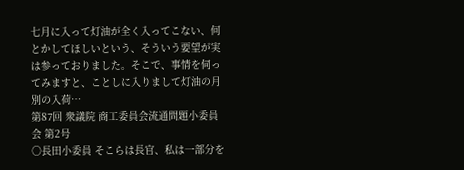七月に入って灯油が全く入ってこない、何とかしてほしいという、そういう要望が実は参っておりました。そこで、事情を伺ってみますと、ことしに入りまして灯油の月別の入荷…
第87回 衆議院 商工委員会流通問題小委員会 第2号
○長田小委員 そこらは長官、私は一部分を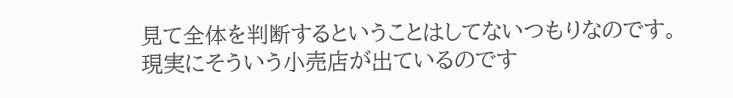見て全体を判断するということはしてないつもりなのです。現実にそういう小売店が出ているのです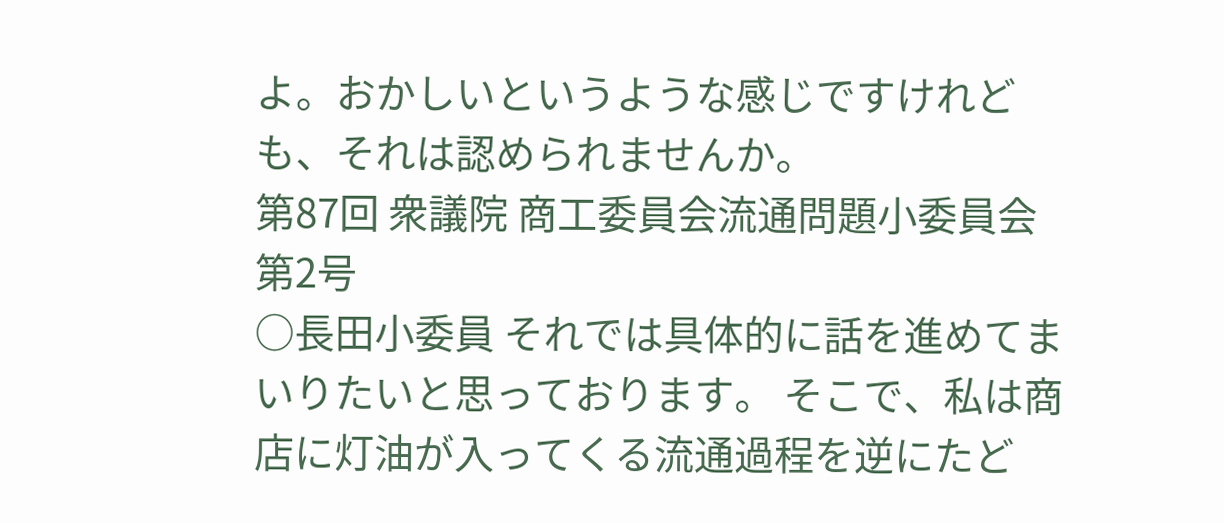よ。おかしいというような感じですけれども、それは認められませんか。
第87回 衆議院 商工委員会流通問題小委員会 第2号
○長田小委員 それでは具体的に話を進めてまいりたいと思っております。 そこで、私は商店に灯油が入ってくる流通過程を逆にたど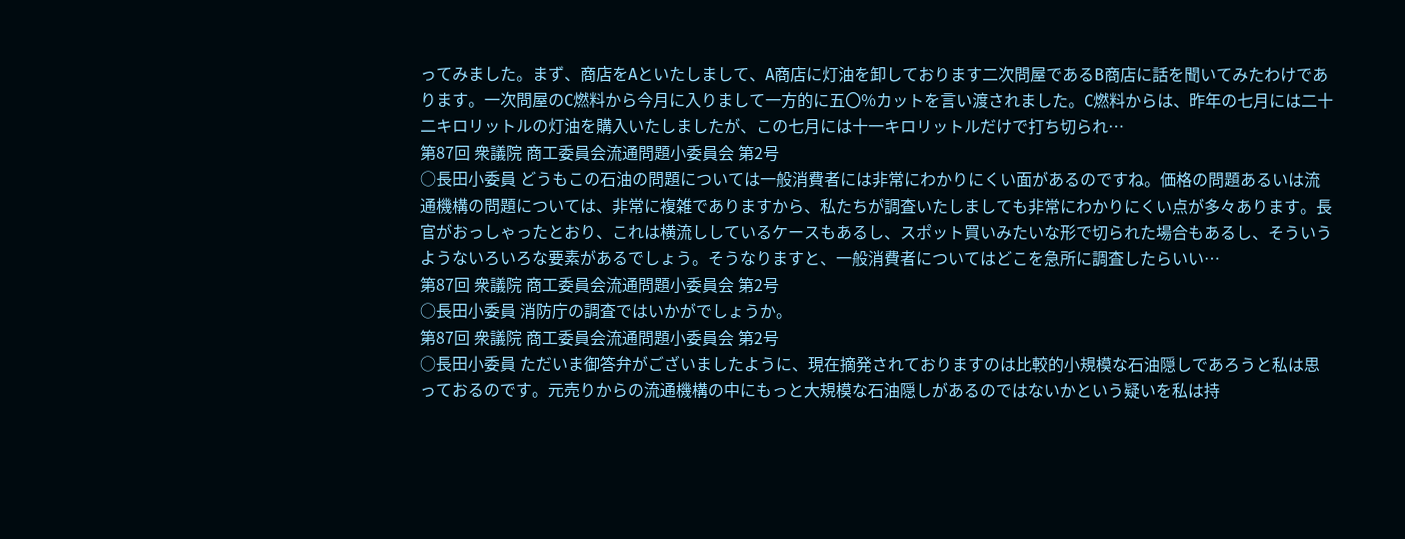ってみました。まず、商店をAといたしまして、A商店に灯油を卸しております二次問屋であるB商店に話を聞いてみたわけであります。一次問屋のC燃料から今月に入りまして一方的に五〇%カットを言い渡されました。C燃料からは、昨年の七月には二十二キロリットルの灯油を購入いたしましたが、この七月には十一キロリットルだけで打ち切られ…
第87回 衆議院 商工委員会流通問題小委員会 第2号
○長田小委員 どうもこの石油の問題については一般消費者には非常にわかりにくい面があるのですね。価格の問題あるいは流通機構の問題については、非常に複雑でありますから、私たちが調査いたしましても非常にわかりにくい点が多々あります。長官がおっしゃったとおり、これは横流ししているケースもあるし、スポット買いみたいな形で切られた場合もあるし、そういうようないろいろな要素があるでしょう。そうなりますと、一般消費者についてはどこを急所に調査したらいい…
第87回 衆議院 商工委員会流通問題小委員会 第2号
○長田小委員 消防庁の調査ではいかがでしょうか。
第87回 衆議院 商工委員会流通問題小委員会 第2号
○長田小委員 ただいま御答弁がございましたように、現在摘発されておりますのは比較的小規模な石油隠しであろうと私は思っておるのです。元売りからの流通機構の中にもっと大規模な石油隠しがあるのではないかという疑いを私は持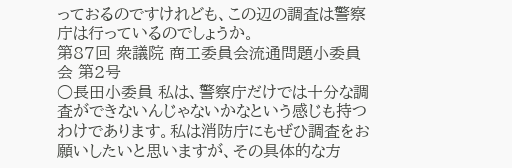っておるのですけれども、この辺の調査は警察庁は行っているのでしょうか。
第87回 衆議院 商工委員会流通問題小委員会 第2号
○長田小委員 私は、警察庁だけでは十分な調査ができないんじゃないかなという感じも持つわけであります。私は消防庁にもぜひ調査をお願いしたいと思いますが、その具体的な方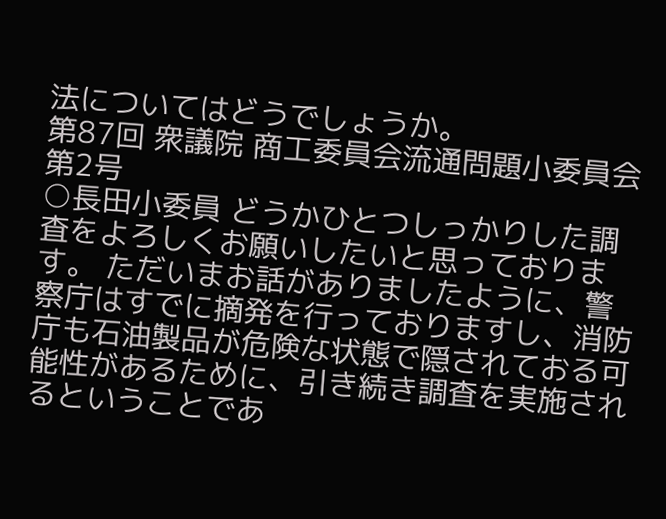法についてはどうでしょうか。
第87回 衆議院 商工委員会流通問題小委員会 第2号
○長田小委員 どうかひとつしっかりした調査をよろしくお願いしたいと思っております。 ただいまお話がありましたように、警察庁はすでに摘発を行っておりますし、消防庁も石油製品が危険な状態で隠されておる可能性があるために、引き続き調査を実施されるということであ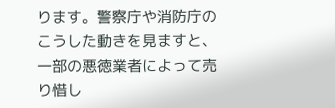ります。警察庁や消防庁のこうした動きを見ますと、一部の悪徳業者によって売り惜し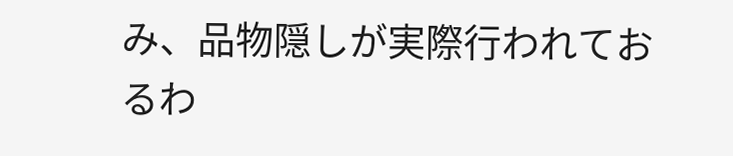み、品物隠しが実際行われておるわ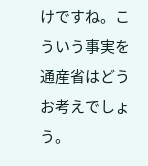けですね。こういう事実を通産省はどうお考えでしょう。